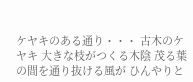ケヤキのある通り・・・ 古木のケヤキ 大きな枝がつくる木陰 茂る葉の間を通り抜ける風が ひんやりと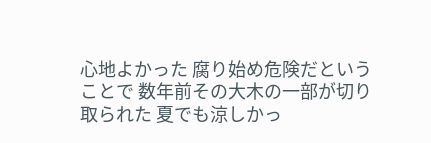心地よかった 腐り始め危険だということで 数年前その大木の一部が切り取られた 夏でも涼しかっ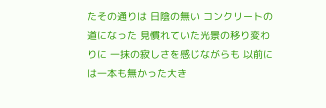たその通りは 日陰の無い コンクリートの道になった 見慣れていた光景の移り変わりに 一抹の寂しさを感じながらも 以前には一本も無かった大き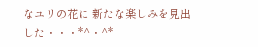なユリの花に 新たな楽しみを見出した・・・*^・^*